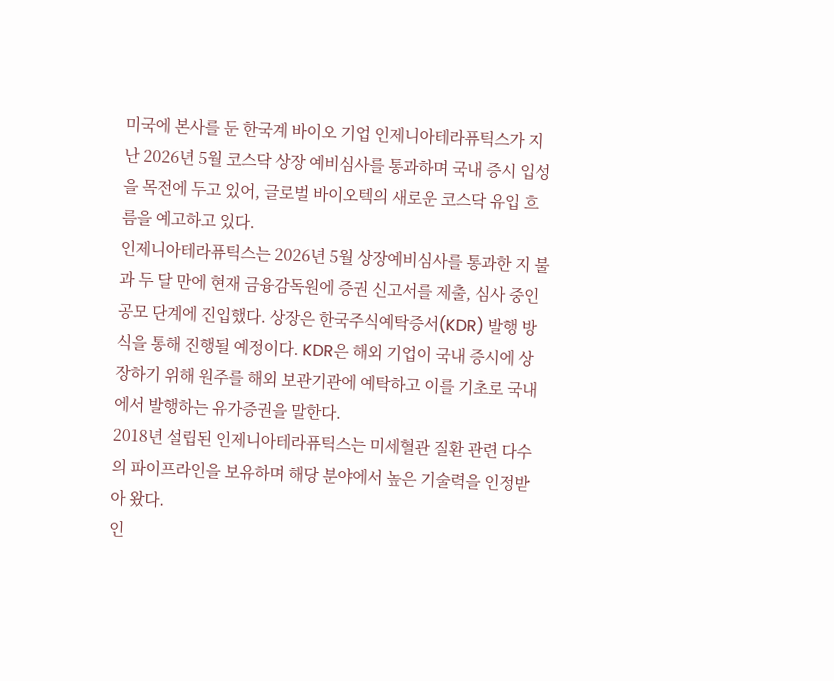미국에 본사를 둔 한국계 바이오 기업 인제니아테라퓨틱스가 지난 2026년 5월 코스닥 상장 예비심사를 통과하며 국내 증시 입성을 목전에 두고 있어, 글로벌 바이오텍의 새로운 코스닥 유입 흐름을 예고하고 있다.
인제니아테라퓨틱스는 2026년 5월 상장예비심사를 통과한 지 불과 두 달 만에 현재 금융감독원에 증권 신고서를 제출, 심사 중인 공모 단계에 진입했다. 상장은 한국주식예탁증서(KDR) 발행 방식을 통해 진행될 예정이다. KDR은 해외 기업이 국내 증시에 상장하기 위해 원주를 해외 보관기관에 예탁하고 이를 기초로 국내에서 발행하는 유가증권을 말한다.
2018년 설립된 인제니아테라퓨틱스는 미세혈관 질환 관련 다수의 파이프라인을 보유하며 해당 분야에서 높은 기술력을 인정받아 왔다.
인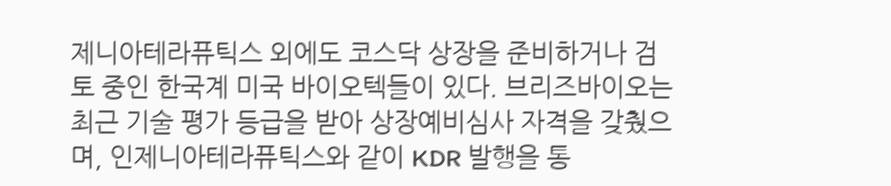제니아테라퓨틱스 외에도 코스닥 상장을 준비하거나 검토 중인 한국계 미국 바이오텍들이 있다. 브리즈바이오는 최근 기술 평가 등급을 받아 상장예비심사 자격을 갖췄으며, 인제니아테라퓨틱스와 같이 KDR 발행을 통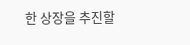한 상장을 추진할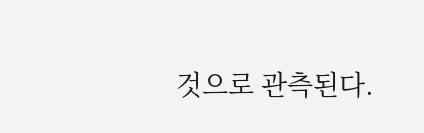것으로 관측된다.